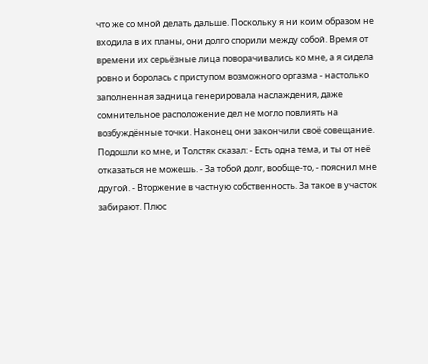что же со мной делать дальше. Поскольку я ни коим образом не входила в их планы, они долго спорили между собой. Время от времени их серьёзные лица поворачивались ко мне, а я сидела ровно и боролась с приступом возможного оргазма - настолько заполненная задница генерировала наслаждения, даже сомнительное расположение дел не могло повлиять на возбуждённые точки. Наконец они закончили своё совещание. Подошли ко мне, и Толстяк сказал: - Есть одна тема, и ты от неё отказаться не можешь. - За тобой долг, вообще-то, - пояснил мне другой. - Вторжение в частную собственность. За такое в участок забирают. Плюс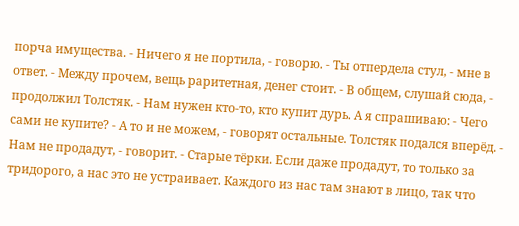порча имущества. - Ничего я не портила, - говорю. - Ты отпердела стул, - мне в ответ. - Между прочем, вещь раритетная, денег стоит. - В общем, слушай сюда, - продолжил Толстяк. - Нам нужен кто-то, кто купит дурь. А я спрашиваю: - Чего сами не купите? - А то и не можем, - говорят остальные. Толстяк подался вперёд. - Нам не продадут, - говорит. - Старые тёрки. Если даже продадут, то только за тридорого, а нас это не устраивает. Каждого из нас там знают в лицо, так что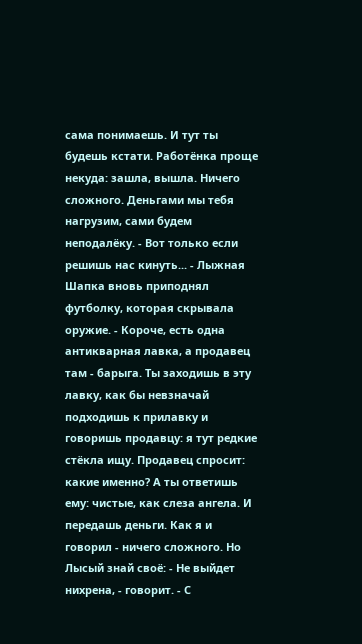сама понимаешь. И тут ты будешь кстати. Работёнка проще некуда: зашла, вышла. Ничего сложного. Деньгами мы тебя нагрузим, сами будем неподалёку. - Вот только если решишь нас кинуть... - Лыжная Шапка вновь приподнял футболку, которая скрывала оружие. - Короче, есть одна антикварная лавка, а продавец там - барыга. Ты заходишь в эту лавку, как бы невзначай подходишь к прилавку и говоришь продавцу: я тут редкие стёкла ищу. Продавец спросит: какие именно? А ты ответишь ему: чистые, как слеза ангела. И передашь деньги. Как я и говорил - ничего сложного. Но Лысый знай своё: - Не выйдет нихрена, - говорит. - С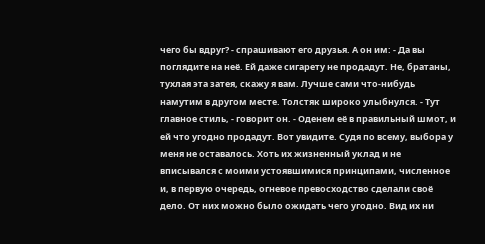чего бы вдруг? - спрашивают его друзья. А он им: - Да вы поглядите на неё. Ей даже сигарету не продадут. Не, братаны, тухлая эта затея, скажу я вам. Лучше сами что-нибудь намутим в другом месте. Толстяк широко улыбнулся. - Тут главное стиль, - говорит он. - Оденем её в правильный шмот, и ей что угодно продадут. Вот увидите. Судя по всему, выбора у меня не оставалось. Хоть их жизненный уклад и не вписывался с моими устоявшимися принципами, численное и, в первую очередь, огневое превосходство сделали своё дело. От них можно было ожидать чего угодно. Вид их ни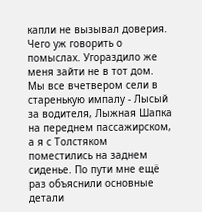капли не вызывал доверия. Чего уж говорить о помыслах. Угораздило же меня зайти не в тот дом. Мы все вчетвером сели в старенькую импалу - Лысый за водителя, Лыжная Шапка на переднем пассажирском, а я с Толстяком поместились на заднем сиденье. По пути мне ещё раз объяснили основные детали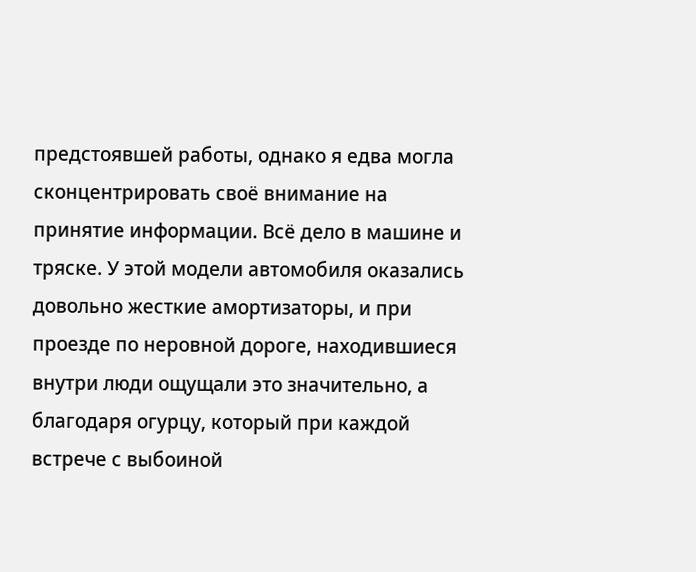предстоявшей работы, однако я едва могла сконцентрировать своё внимание на принятие информации. Всё дело в машине и тряске. У этой модели автомобиля оказались довольно жесткие амортизаторы, и при проезде по неровной дороге, находившиеся внутри люди ощущали это значительно, а благодаря огурцу, который при каждой встрече с выбоиной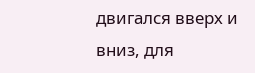двигался вверх и вниз, для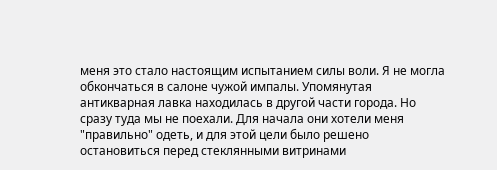меня это стало настоящим испытанием силы воли. Я не могла обкончаться в салоне чужой импалы. Упомянутая антикварная лавка находилась в другой части города. Но сразу туда мы не поехали. Для начала они хотели меня "правильно" одеть, и для этой цели было решено остановиться перед стеклянными витринами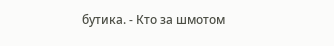бутика. - Кто за шмотом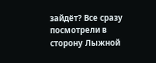зайдёт? Все сразу посмотрели в сторону Лыжной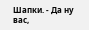Шапки. - Да ну вас,